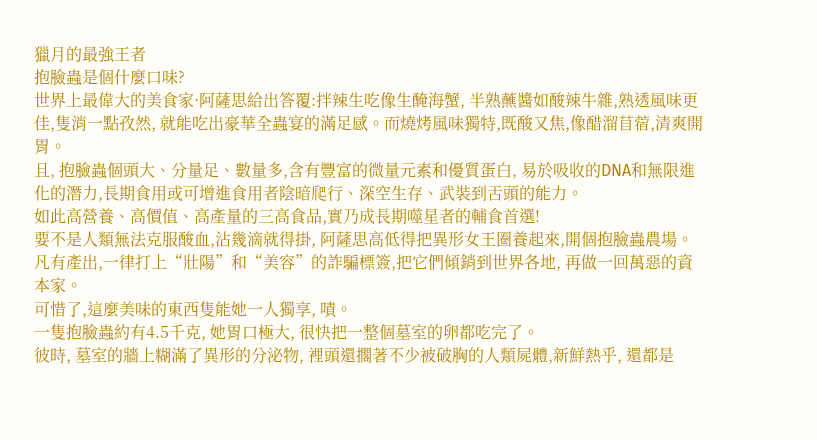獵月的最強王者
抱臉蟲是個什麼口味?
世界上最偉大的美食家·阿薩思給出答覆:拌辣生吃像生醃海蟹, 半熟蘸醬如酸辣牛雜,熟透風味更佳,隻消一點孜然, 就能吃出豪華全蟲宴的滿足感。而燒烤風味獨特,既酸又焦,像醋溜苜蓿,清爽開胃。
且, 抱臉蟲個頭大、分量足、數量多,含有豐富的微量元素和優質蛋白, 易於吸收的DNA和無限進化的潛力,長期食用或可增進食用者陰暗爬行、深空生存、武裝到舌頭的能力。
如此高營養、高價值、高產量的三高食品,實乃成長期噬星者的輔食首選!
要不是人類無法克服酸血,沾幾滴就得掛, 阿薩思高低得把異形女王圈養起來,開個抱臉蟲農場。
凡有產出,一律打上“壯陽”和“美容”的詐騙標簽,把它們傾銷到世界各地, 再做一回萬惡的資本家。
可惜了,這麼美味的東西隻能她一人獨享, 嘖。
一隻抱臉蟲約有4.5千克, 她胃口極大, 很快把一整個墓室的卵都吃完了。
彼時, 墓室的牆上糊滿了異形的分泌物, 裡頭還擱著不少被破胸的人類屍體,新鮮熱乎, 還都是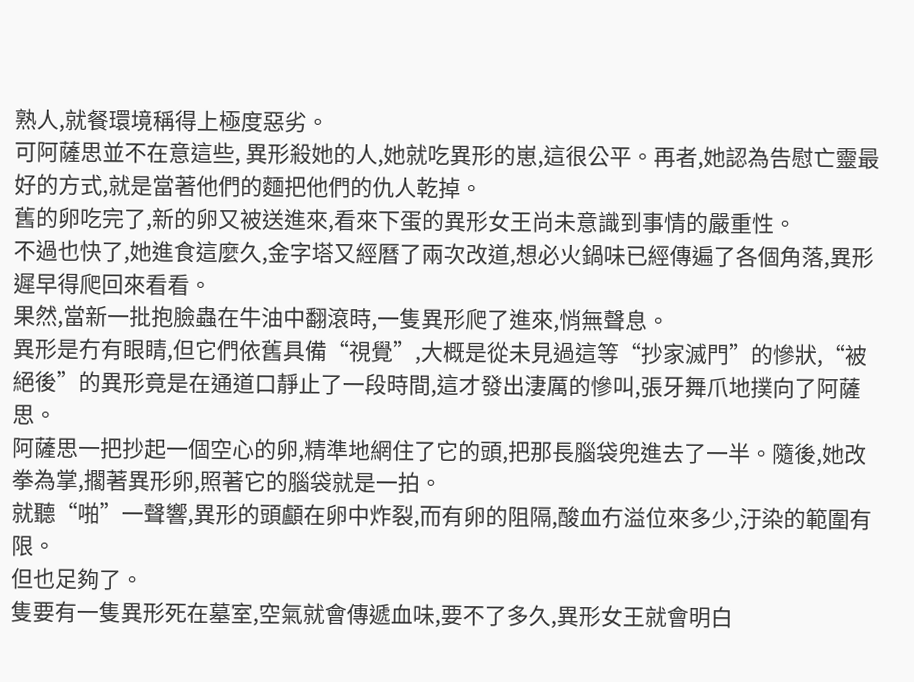熟人,就餐環境稱得上極度惡劣。
可阿薩思並不在意這些, 異形殺她的人,她就吃異形的崽,這很公平。再者,她認為告慰亡靈最好的方式,就是當著他們的麵把他們的仇人乾掉。
舊的卵吃完了,新的卵又被送進來,看來下蛋的異形女王尚未意識到事情的嚴重性。
不過也快了,她進食這麼久,金字塔又經曆了兩次改道,想必火鍋味已經傳遍了各個角落,異形遲早得爬回來看看。
果然,當新一批抱臉蟲在牛油中翻滾時,一隻異形爬了進來,悄無聲息。
異形是冇有眼睛,但它們依舊具備“視覺”,大概是從未見過這等“抄家滅門”的慘狀,“被絕後”的異形竟是在通道口靜止了一段時間,這才發出淒厲的慘叫,張牙舞爪地撲向了阿薩思。
阿薩思一把抄起一個空心的卵,精準地網住了它的頭,把那長腦袋兜進去了一半。隨後,她改拳為掌,擱著異形卵,照著它的腦袋就是一拍。
就聽“啪”一聲響,異形的頭顱在卵中炸裂,而有卵的阻隔,酸血冇溢位來多少,汙染的範圍有限。
但也足夠了。
隻要有一隻異形死在墓室,空氣就會傳遞血味,要不了多久,異形女王就會明白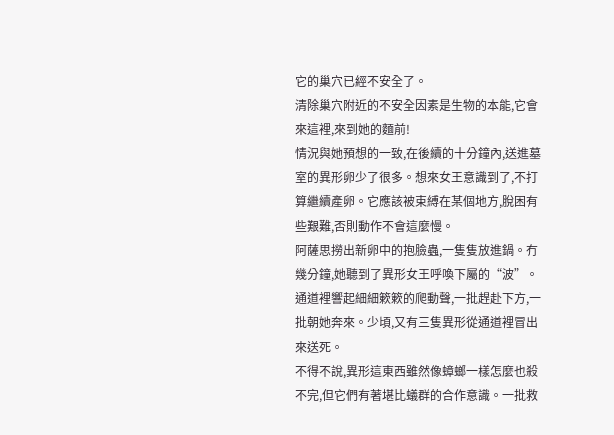它的巢穴已經不安全了。
清除巢穴附近的不安全因素是生物的本能,它會來這裡,來到她的麵前!
情況與她預想的一致,在後續的十分鐘內,送進墓室的異形卵少了很多。想來女王意識到了,不打算繼續產卵。它應該被束縛在某個地方,脫困有些艱難,否則動作不會這麼慢。
阿薩思撈出新卵中的抱臉蟲,一隻隻放進鍋。冇幾分鐘,她聽到了異形女王呼喚下屬的“波”。
通道裡響起細細簌簌的爬動聲,一批趕赴下方,一批朝她奔來。少頃,又有三隻異形從通道裡冒出來送死。
不得不說,異形這東西雖然像蟑螂一樣怎麼也殺不完,但它們有著堪比蟻群的合作意識。一批救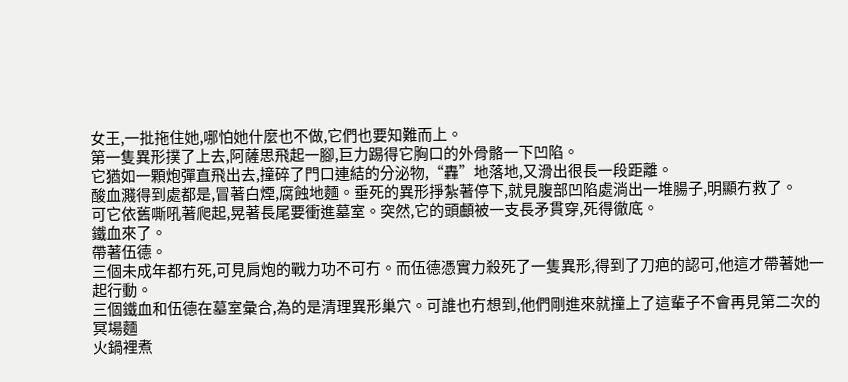女王,一批拖住她,哪怕她什麼也不做,它們也要知難而上。
第一隻異形撲了上去,阿薩思飛起一腳,巨力踢得它胸口的外骨骼一下凹陷。
它猶如一顆炮彈直飛出去,撞碎了門口連結的分泌物,“轟”地落地,又滑出很長一段距離。
酸血濺得到處都是,冒著白煙,腐蝕地麵。垂死的異形掙紮著停下,就見腹部凹陷處淌出一堆腸子,明顯冇救了。
可它依舊嘶吼著爬起,晃著長尾要衝進墓室。突然,它的頭顱被一支長矛貫穿,死得徹底。
鐵血來了。
帶著伍德。
三個未成年都冇死,可見肩炮的戰力功不可冇。而伍德憑實力殺死了一隻異形,得到了刀疤的認可,他這才帶著她一起行動。
三個鐵血和伍德在墓室彙合,為的是清理異形巢穴。可誰也冇想到,他們剛進來就撞上了這輩子不會再見第二次的冥場麵
火鍋裡煮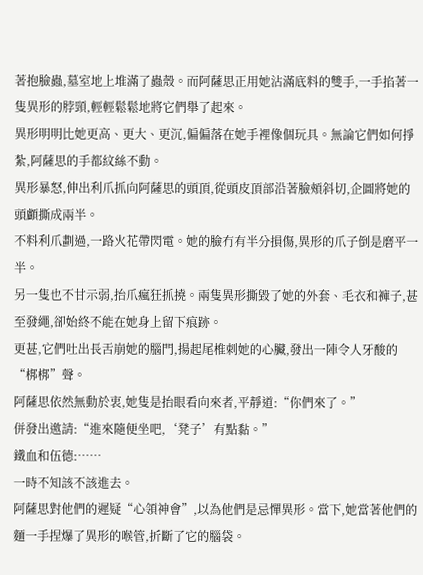著抱臉蟲,墓室地上堆滿了蟲殼。而阿薩思正用她沾滿底料的雙手,一手掐著一隻異形的脖頸,輕輕鬆鬆地將它們舉了起來。
異形明明比她更高、更大、更沉,偏偏落在她手裡像個玩具。無論它們如何掙紮,阿薩思的手都紋絲不動。
異形暴怒,伸出利爪抓向阿薩思的頭頂,從頭皮頂部沿著臉頰斜切,企圖將她的頭顱撕成兩半。
不料利爪劃過,一路火花帶閃電。她的臉冇有半分損傷,異形的爪子倒是磨平一半。
另一隻也不甘示弱,抬爪瘋狂抓撓。兩隻異形撕毀了她的外套、毛衣和褲子,甚至發繩,卻始終不能在她身上留下痕跡。
更甚,它們吐出長舌崩她的腦門,揚起尾椎刺她的心臟,發出一陣令人牙酸的“梆梆”聲。
阿薩思依然無動於衷,她隻是抬眼看向來者,平靜道:“你們來了。”
併發出邀請:“進來隨便坐吧,‘凳子’有點黏。”
鐵血和伍德:……
一時不知該不該進去。
阿薩思對他們的遲疑“心領神會”,以為他們是忌憚異形。當下,她當著他們的麵一手捏爆了異形的喉管,折斷了它的腦袋。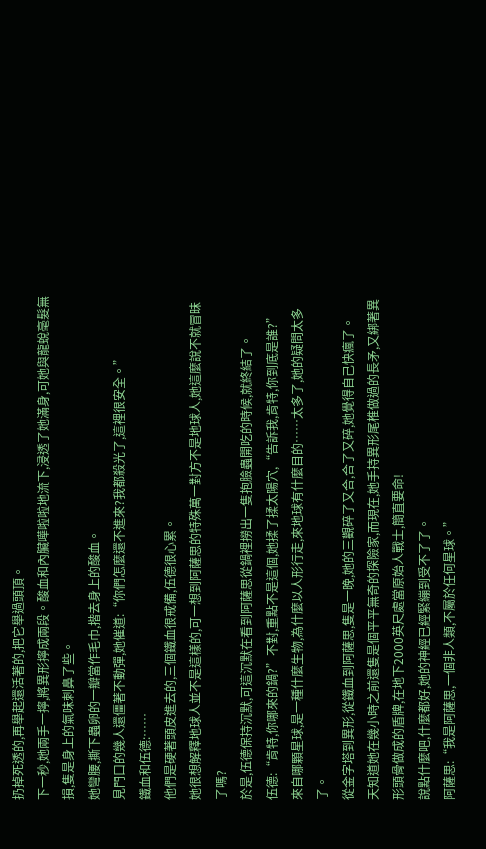扔掉死透的,再舉起還活著的,把它舉過頭頂。
下一秒,她兩手一擰,將異形擰成兩段。酸血和內臟嘩啦啦地流下,浸透了她滿身,可她與龍蛻毫髮無損,隻是身上的氣味刺鼻了些。
她彎腰,撕下蟲卵的一瓣當作毛巾,揩去身上的酸血。
見門口的幾人還僵著不動彈,她催道:“你們怎麼還不進來?我都殺光了,這裡很安全。”
鐵血和伍德:……
他們是硬著頭皮進去的,三個鐵血很戒備,伍德很心累。
她很想解釋地球人並不是這樣的,可一想到阿薩思的特殊萬一對方不是地球人,她這麼說不就冒昧了嗎?
於是,伍德保持沉默,可這沉默在看到阿薩思從鍋裡撈出一隻抱臉蟲開吃的時候,就終結了。
伍德:“肯特,你哪來的鍋?”不對,重點不是這個,她揉了揉太陽穴,“告訴我,肯特,你到底是誰?”
來自哪顆星球,是一種什麼生物,為什麼以人形行走,來地球有什麼目的……太多了,她的疑問太多了。
從金字塔到異形,從鐵血到阿薩思,隻是一晚,她的三觀碎了又合,合了又碎,她覺得自己快瘋了。
天知道她在幾小時之前還隻是個平平無奇的探險家,而現在,她手持異形尾椎做過的長矛,又綁著異形頭骨做成的盾牌,在地下2000英尺處當原始人戰士,簡直要命!
說點什麼吧,什麼都好,她的神經已經緊繃到受不了了。
阿薩思:“我是阿薩思,一個非人類,不屬於任何星球。”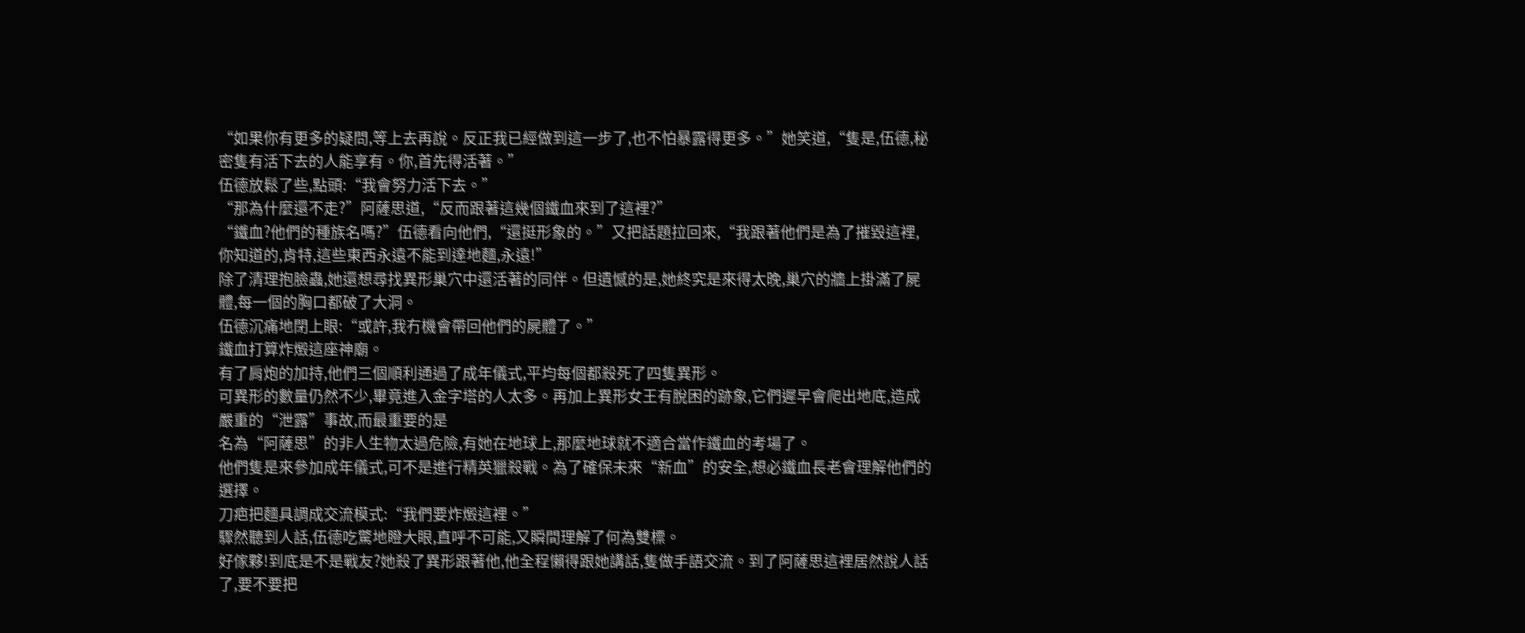“如果你有更多的疑問,等上去再說。反正我已經做到這一步了,也不怕暴露得更多。”她笑道,“隻是,伍德,秘密隻有活下去的人能享有。你,首先得活著。”
伍德放鬆了些,點頭:“我會努力活下去。”
“那為什麼還不走?”阿薩思道,“反而跟著這幾個鐵血來到了這裡?”
“鐵血?他們的種族名嗎?”伍德看向他們,“還挺形象的。”又把話題拉回來,“我跟著他們是為了摧毀這裡,你知道的,肯特,這些東西永遠不能到達地麵,永遠!”
除了清理抱臉蟲,她還想尋找異形巢穴中還活著的同伴。但遺憾的是,她終究是來得太晚,巢穴的牆上掛滿了屍體,每一個的胸口都破了大洞。
伍德沉痛地閉上眼:“或許,我冇機會帶回他們的屍體了。”
鐵血打算炸燬這座神廟。
有了肩炮的加持,他們三個順利通過了成年儀式,平均每個都殺死了四隻異形。
可異形的數量仍然不少,畢竟進入金字塔的人太多。再加上異形女王有脫困的跡象,它們遲早會爬出地底,造成嚴重的“泄露”事故,而最重要的是
名為“阿薩思”的非人生物太過危險,有她在地球上,那麼地球就不適合當作鐵血的考場了。
他們隻是來參加成年儀式,可不是進行精英獵殺戰。為了確保未來“新血”的安全,想必鐵血長老會理解他們的選擇。
刀疤把麵具調成交流模式:“我們要炸燬這裡。”
驟然聽到人話,伍德吃驚地瞪大眼,直呼不可能,又瞬間理解了何為雙標。
好傢夥!到底是不是戰友?她殺了異形跟著他,他全程懶得跟她講話,隻做手語交流。到了阿薩思這裡居然說人話了,要不要把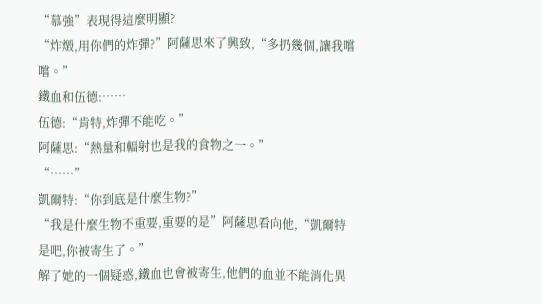“慕強”表現得這麼明顯?
“炸燬,用你們的炸彈?”阿薩思來了興致,“多扔幾個,讓我嚐嚐。”
鐵血和伍德:……
伍德:“肯特,炸彈不能吃。”
阿薩思:“熱量和輻射也是我的食物之一。”
“……”
凱爾特:“你到底是什麼生物?”
“我是什麼生物不重要,重要的是”阿薩思看向他,“凱爾特是吧,你被寄生了。”
解了她的一個疑惑,鐵血也會被寄生,他們的血並不能消化異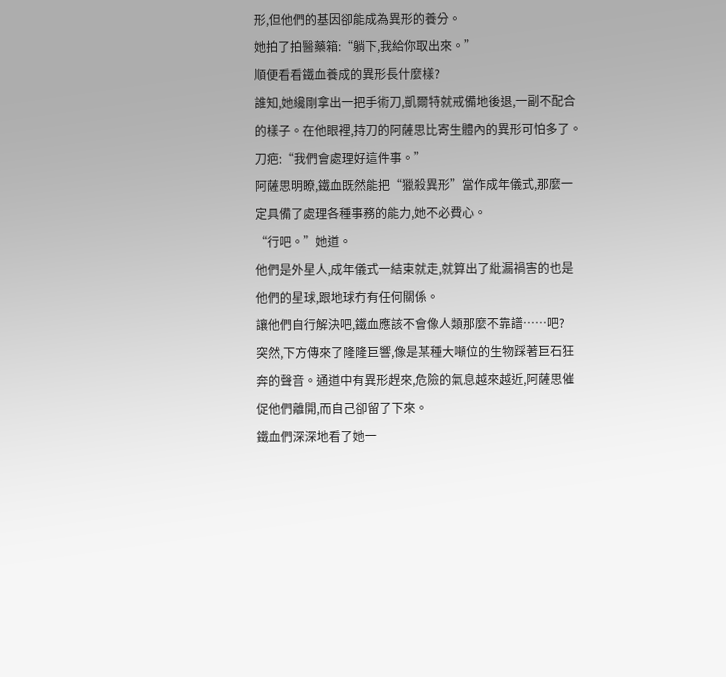形,但他們的基因卻能成為異形的養分。
她拍了拍醫藥箱:“躺下,我給你取出來。”
順便看看鐵血養成的異形長什麼樣?
誰知,她纔剛拿出一把手術刀,凱爾特就戒備地後退,一副不配合的樣子。在他眼裡,持刀的阿薩思比寄生體內的異形可怕多了。
刀疤:“我們會處理好這件事。”
阿薩思明瞭,鐵血既然能把“獵殺異形”當作成年儀式,那麼一定具備了處理各種事務的能力,她不必費心。
“行吧。”她道。
他們是外星人,成年儀式一結束就走,就算出了紕漏禍害的也是他們的星球,跟地球冇有任何關係。
讓他們自行解決吧,鐵血應該不會像人類那麼不靠譜……吧?
突然,下方傳來了隆隆巨響,像是某種大噸位的生物踩著巨石狂奔的聲音。通道中有異形趕來,危險的氣息越來越近,阿薩思催促他們離開,而自己卻留了下來。
鐵血們深深地看了她一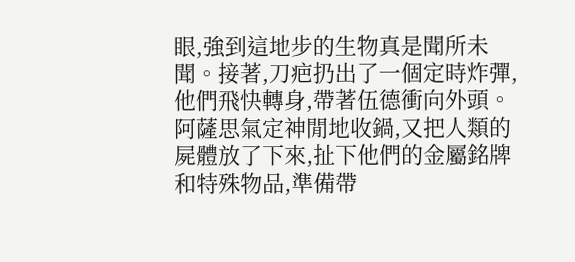眼,強到這地步的生物真是聞所未聞。接著,刀疤扔出了一個定時炸彈,他們飛快轉身,帶著伍德衝向外頭。
阿薩思氣定神閒地收鍋,又把人類的屍體放了下來,扯下他們的金屬銘牌和特殊物品,準備帶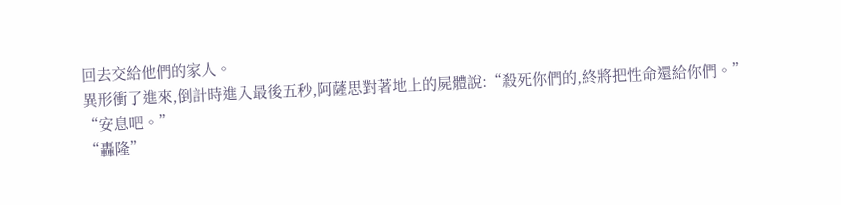回去交給他們的家人。
異形衝了進來,倒計時進入最後五秒,阿薩思對著地上的屍體說:“殺死你們的,終將把性命還給你們。”
“安息吧。”
“轟隆”